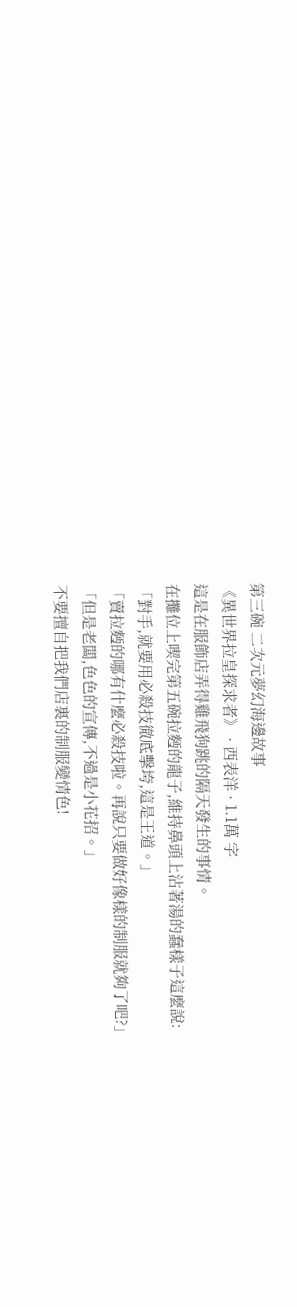第三碗 二次元夢幻海邊故事
《異世界拉皇探求者》 · 西表洋 · 1.1萬 字
這是在服飾店弄得雞飛狗跳的隔天發生的事情。
在攤位上喫完第五碗拉麪的龍子,維持鼻頭上沾著湯的蠢樣子這麼說:
「對手,就要用必殺技徹底擊垮,這是王道。」
「賣拉麪的哪有什麼必殺技啦。再說只要做好像樣的制服就夠了吧?」
「但是老闆,色色的宣傳,不過是小花招。」
不要擅自把我們店裏的制服變情色!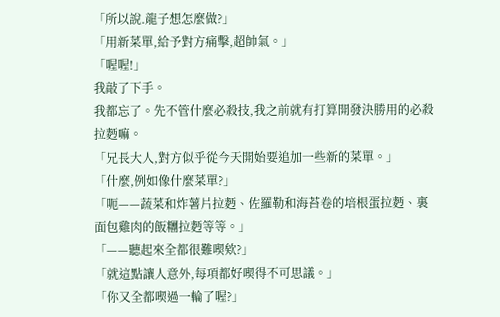「所以說.龍子想怎麼做?」
「用新菜單,給予對方痛擊,超帥氣。」
「喔喔!」
我敲了下手。
我都忘了。先不管什麼必殺技,我之前就有打算開發決勝用的必殺拉麪嘛。
「兄長大人,對方似乎從今天開始要追加一些新的菜單。」
「什麼,例如像什麼菜單?」
「呃——蔬菜和炸薯片拉麪、佐羅勒和海苔卷的培根蛋拉麪、裏面包雞肉的飯糰拉麪等等。」
「——聽起來全都很難喫欸?」
「就這點讓人意外,每項都好喫得不可思議。」
「你又全都喫過一輪了喔?」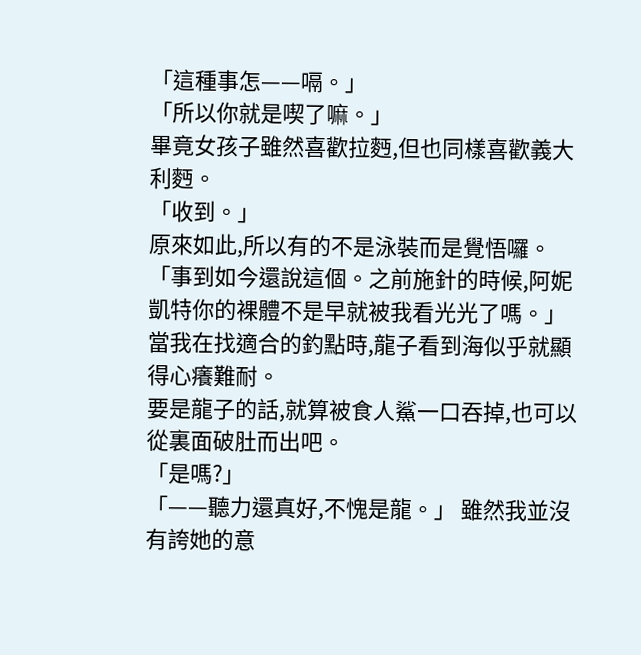「這種事怎——嗝。」
「所以你就是喫了嘛。」
畢竟女孩子雖然喜歡拉麪,但也同樣喜歡義大利麪。
「收到。」
原來如此,所以有的不是泳裝而是覺悟囉。
「事到如今還說這個。之前施針的時候,阿妮凱特你的裸體不是早就被我看光光了嗎。」
當我在找適合的釣點時,龍子看到海似乎就顯得心癢難耐。
要是龍子的話,就算被食人鯊一口吞掉,也可以從裏面破肚而出吧。
「是嗎?」
「——聽力還真好,不愧是龍。」 雖然我並沒有誇她的意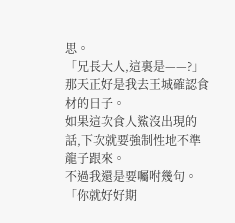思。
「兄長大人,這裏是——?」
那天正好是我去王城確認食材的日子。
如果這次食人鯊沒出現的話,下次就要強制性地不準龍子跟來。
不過我還是要囑咐幾句。
「你就好好期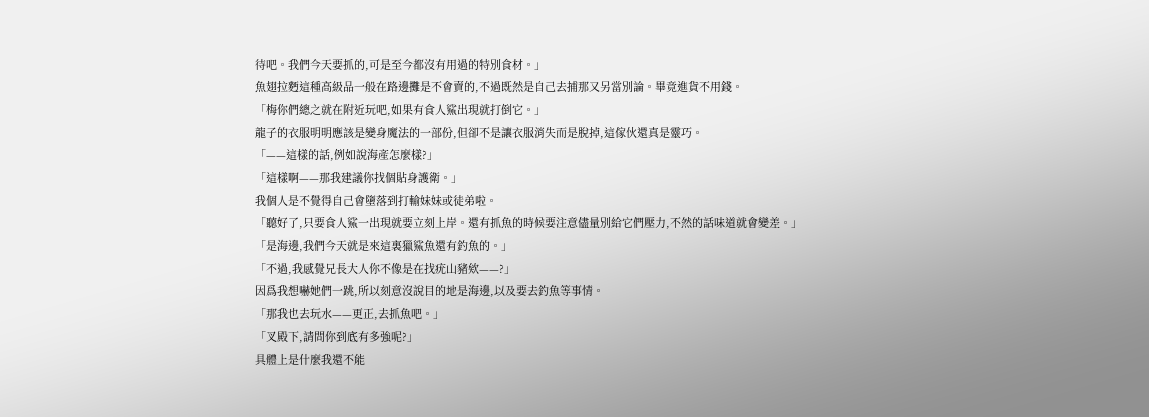待吧。我們今天要抓的,可是至今都沒有用過的特別食材。」
魚翅拉麪這種高級品一般在路邊攤是不會賣的,不過既然是自己去捕那又另當別論。畢竟進貨不用錢。
「梅你們總之就在附近玩吧,如果有食人鯊出現就打倒它。」
龍子的衣服明明應該是變身魔法的一部份,但卻不是讓衣服消失而是脫掉,這傢伙還真是靈巧。
「——這樣的話,例如說海產怎麼樣?」
「這樣啊——那我建議你找個貼身護衛。」
我個人是不覺得自己會墮落到打輸妹妹或徒弟啦。
「聽好了,只要食人鯊一出現就要立刻上岸。還有抓魚的時候要注意儘量別給它們壓力,不然的話味道就會變差。」
「是海邊,我們今天就是來這裏獵鯊魚還有釣魚的。」
「不過,我感覺兄長大人你不像是在找疣山豬欸——?」
因爲我想嚇她們一跳,所以刻意沒說目的地是海邊,以及要去釣魚等事情。
「那我也去玩水——更正,去抓魚吧。」
「叉殿下,請問你到底有多強呢?」
具體上是什麼我還不能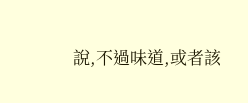說,不過味道,或者該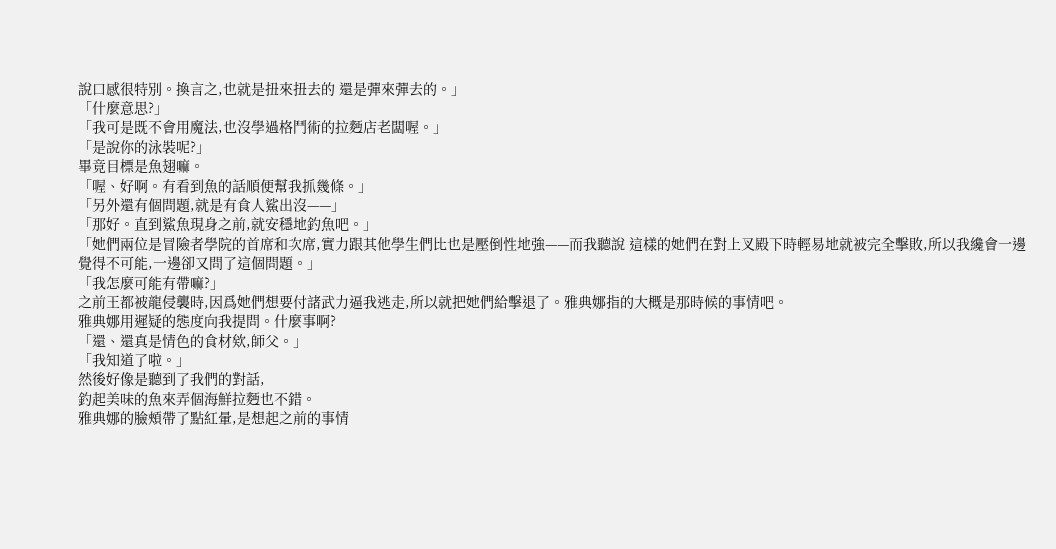說口感很特別。換言之,也就是扭來扭去的 還是彈來彈去的。」
「什麼意思?」
「我可是既不會用魔法,也沒學過格鬥術的拉麪店老闆喔。」
「是說你的泳裝呢?」
畢竟目標是魚翅嘛。
「喔、好啊。有看到魚的話順便幫我抓幾條。」
「另外還有個問題,就是有食人鯊出沒——」
「那好。直到鯊魚現身之前,就安穩地釣魚吧。」
「她們兩位是冒險者學院的首席和次席,實力跟其他學生們比也是壓倒性地強——而我聽說 這樣的她們在對上叉殿下時輕易地就被完全擊敗,所以我纔會一邊覺得不可能,一邊卻又問了這個問題。」
「我怎麼可能有帶嘛?」
之前王都被龍侵襲時,因爲她們想要付諸武力逼我逃走,所以就把她們給擊退了。雅典娜指的大概是那時候的事情吧。
雅典娜用遲疑的態度向我提問。什麼事啊?
「還、還真是情色的食材欸,師父。」
「我知道了啦。」
然後好像是聽到了我們的對話,
釣起美味的魚來弄個海鮮拉麪也不錯。
雅典娜的臉頰帶了點紅暈,是想起之前的事情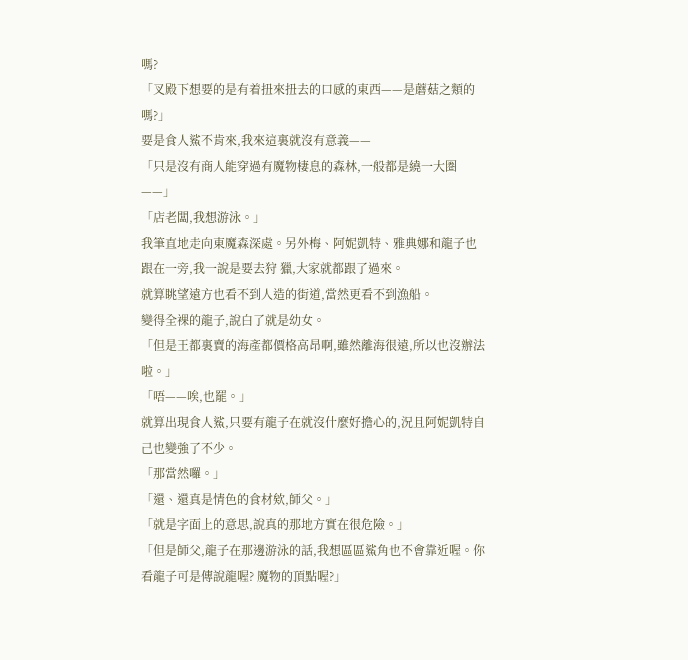嗎?
「叉殿下想要的是有着扭來扭去的口感的東西——是蘑菇之類的嗎?」
要是食人鯊不肯來,我來這裏就沒有意義——
「只是沒有商人能穿過有魔物棲息的森林,一般都是繞一大圏——」
「店老闆,我想游泳。」
我筆直地走向東魔森深處。另外梅、阿妮凱特、雅典娜和龍子也跟在一旁,我一說是要去狩 獵,大家就都跟了過來。
就算眺望遠方也看不到人造的街道,當然更看不到漁船。
變得全裸的龍子,說白了就是幼女。
「但是王都裏賣的海產都價格高昂啊,雖然離海很遠,所以也沒辦法啦。」
「唔——唉,也罷。」
就算出現食人鯊,只要有龍子在就沒什麼好擔心的,況且阿妮凱特自己也變強了不少。
「那當然囉。」
「還、還真是情色的食材欸,師父。」
「就是字面上的意思,說真的那地方實在很危險。」
「但是師父,龍子在那邊游泳的話,我想區區鯊角也不會靠近喔。你看龍子可是傳說龍喔? 魔物的頂點喔?」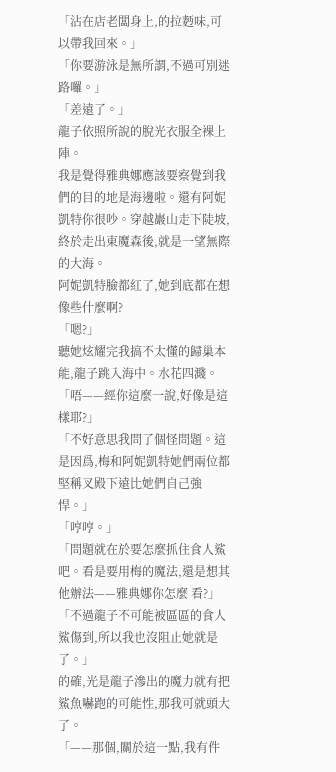「沾在店老闆身上,的拉麪味,可以帶我回來。」
「你要游泳是無所謂,不過可別迷路囉。」
「差遠了。」
龍子依照所說的脫光衣服全裸上陣。
我是覺得雅典娜應該要察覺到我們的目的地是海邊啦。還有阿妮凱特你很吵。穿越巖山走下陡坡,終於走出東魔森後,就是一望無際的大海。
阿妮凱特臉都紅了,她到底都在想像些什麼啊?
「嗯?」
聽她炫耀完我搞不太懂的歸巢本能,龍子跳入海中。水花四濺。
「唔——經你這麼一說,好像是這樣耶?」
「不好意思我問了個怪問題。這是因爲,梅和阿妮凱特她們兩位都堅稱叉殿下遠比她們自己強悍。」
「哼哼。」
「問題就在於要怎麼抓住食人鯊吧。看是要用梅的魔法,還是想其他辦法——雅典娜你怎麼 看?」
「不過龍子不可能被區區的食人鯊傷到,所以我也沒阻止她就是了。」
的確,光是龍子滲出的魔力就有把鯊魚嚇跑的可能性,那我可就頭大了。
「——那個,關於這一點,我有件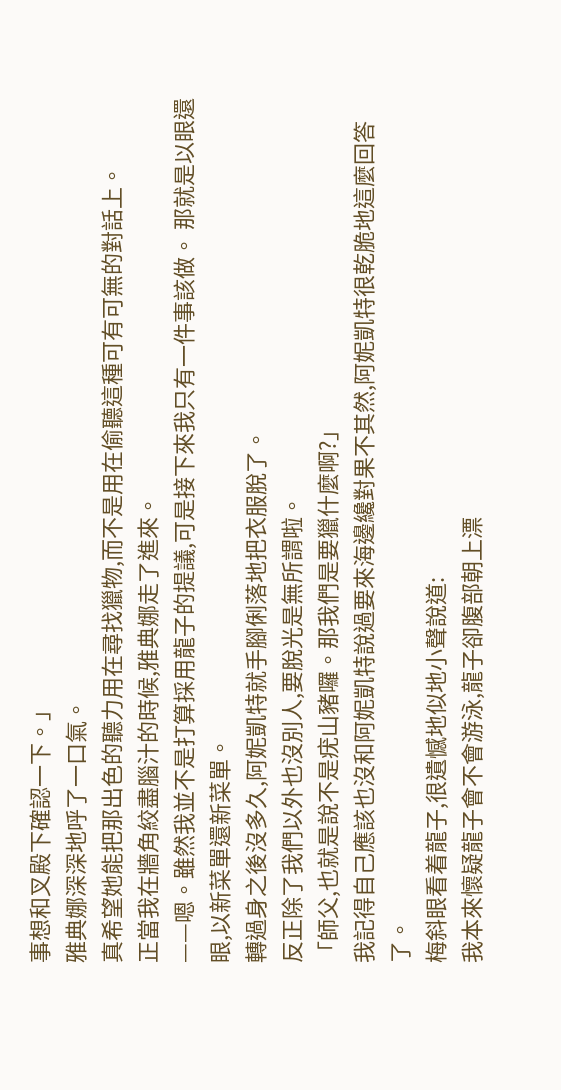事想和叉殿下確認一下。」
雅典娜深深地呼了一口氣。
真希望她能把那出色的聽力用在尋找獵物,而不是用在偷聽這種可有可無的對話上。
正當我在牆角絞盡腦汁的時候,雅典娜走了進來。
——嗯。雖然我並不是打算採用龍子的提議,可是接下來我只有一件事該做。 那就是以眼還眼,以新菜單還新菜單。
轉過身之後沒多久,阿妮凱特就手腳俐落地把衣服脫了。
反正除了我們以外也沒別人,要脫光是無所謂啦。
「師父,也就是說不是疣山豬囉。那我們是要獵什麼啊?」
我記得自己應該也沒和阿妮凱特說過要來海邊纔對果不其然,阿妮凱特很乾脆地這麼回答了。
梅斜眼看着龍子,很遺憾地似地小聲說道:
我本來懷疑龍子會不會游泳,龍子卻腹部朝上漂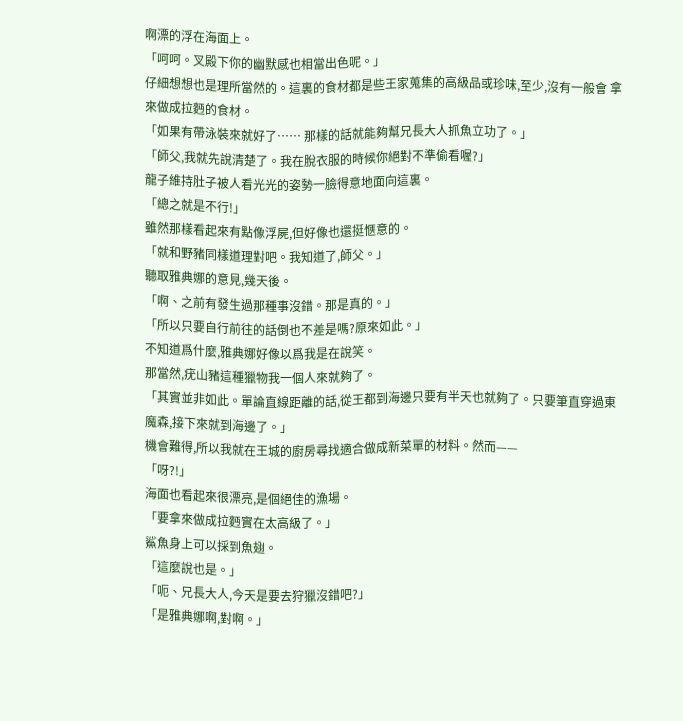啊漂的浮在海面上。
「呵呵。叉殿下你的幽默感也相當出色呢。」
仔細想想也是理所當然的。這裏的食材都是些王家蒐集的高級品或珍味,至少,沒有一般會 拿來做成拉麪的食材。
「如果有帶泳裝來就好了…… 那樣的話就能夠幫兄長大人抓魚立功了。」
「師父,我就先說清楚了。我在脫衣服的時候你絕對不準偷看喔?」
龍子維持肚子被人看光光的姿勢一臉得意地面向這裏。
「總之就是不行!」
雖然那樣看起來有點像浮屍,但好像也還挺愜意的。
「就和野豬同樣道理對吧。我知道了,師父。」
聽取雅典娜的意見,幾天後。
「啊、之前有發生過那種事沒錯。那是真的。」
「所以只要自行前往的話倒也不差是嗎?原來如此。」
不知道爲什麼,雅典娜好像以爲我是在說笑。
那當然,疣山豬這種獵物我一個人來就夠了。
「其實並非如此。單論直線距離的話,從王都到海邊只要有半天也就夠了。只要筆直穿過東魔森,接下來就到海邊了。」
機會難得,所以我就在王城的廚房尋找適合做成新菜單的材料。然而——
「呀?!」
海面也看起來很漂亮,是個絕佳的漁場。
「要拿來做成拉麪實在太高級了。」
鯊魚身上可以採到魚翅。
「這麼說也是。」
「呃、兄長大人,今天是要去狩獵沒錯吧?」
「是雅典娜啊,對啊。」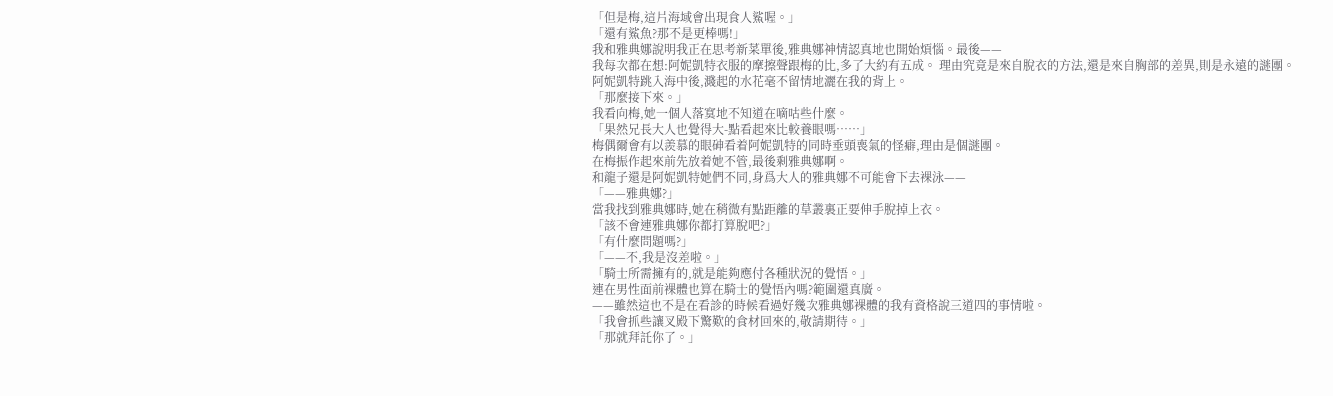「但是梅,這片海域會出現食人鯊喔。」
「還有鯊魚?那不是更棒嗎!」
我和雅典娜說明我正在思考新菜單後,雅典娜神情認真地也開始煩惱。最後——
我每次都在想:阿妮凱特衣服的摩擦聲跟梅的比,多了大約有五成。 理由究竟是來自脫衣的方法,還是來自胸部的差異,則是永遠的謎團。
阿妮凱特跳入海中後,濺起的水花毫不留情地灑在我的背上。
「那麼接下來。」
我看向梅,她一個人落寞地不知道在嘀咕些什麼。
「果然兄長大人也覺得大-點看起來比較養眼嗎……」
梅偶爾會有以羨慕的眼砷看着阿妮凱特的同時垂頭喪氣的怪癖,理由是個謎團。
在梅振作起來前先放着她不管,最後剩雅典娜啊。
和龍子還是阿妮凱特她們不同,身爲大人的雅典娜不可能會下去裸泳——
「——雅典娜?」
當我找到雅典娜時,她在稍微有點距離的草叢裏正要伸手脫掉上衣。
「該不會連雅典娜你都打算脫吧?」
「有什麼問題嗎?」
「——不,我是沒差啦。」
「騎士所需擁有的,就是能夠應付各種狀況的覺悟。」
連在男性面前裸體也算在騎士的覺悟內嗎?範圍還真廣。
——雖然這也不是在看診的時候看過好幾次雅典娜裸體的我有資格說三道四的事情啦。
「我會抓些讓叉殿下驚歎的食材回來的,敬請期待。」
「那就拜託你了。」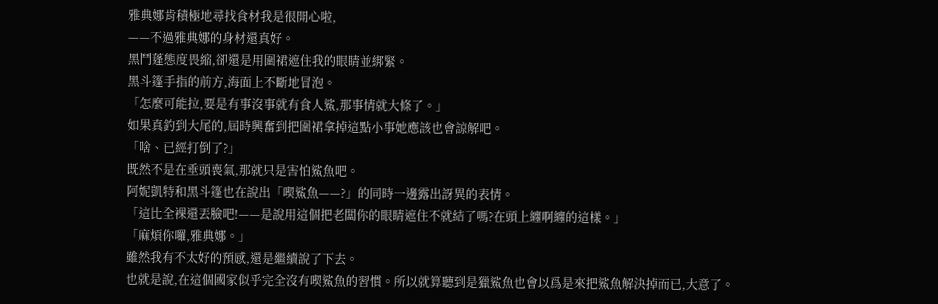雅典娜肯積極地尋找食材我是很開心啦,
——不過雅典娜的身材還真好。
黑鬥蓬態度畏縮,卻還是用圍裙遮住我的眼睛並綁緊。
黑斗篷手指的前方,海面上不斷地冒泡。
「怎麼可能拉,要是有事沒事就有食人鯊,那事情就大條了。」
如果真釣到大尾的,屆時興奮到把圍裙拿掉這點小事她應該也會諒解吧。
「啥、已經打倒了?」
既然不是在垂頭喪氣,那就只是害怕鯊魚吧。
阿妮凱特和黑斗篷也在說出「喫鯊魚——?」的同時一邊露出訝異的表情。
「這比全裸還丟臉吧!——是說用這個把老闆你的眼睛遮住不就結了嗎?在頭上纏啊纏的這樣。」
「麻煩你囉,雅典娜。」
雖然我有不太好的預感,還是繼續說了下去。
也就是說,在這個國家似乎完全沒有喫鯊魚的習慣。所以就算聽到是獵鯊魚也會以爲是來把鯊魚解決掉而已,大意了。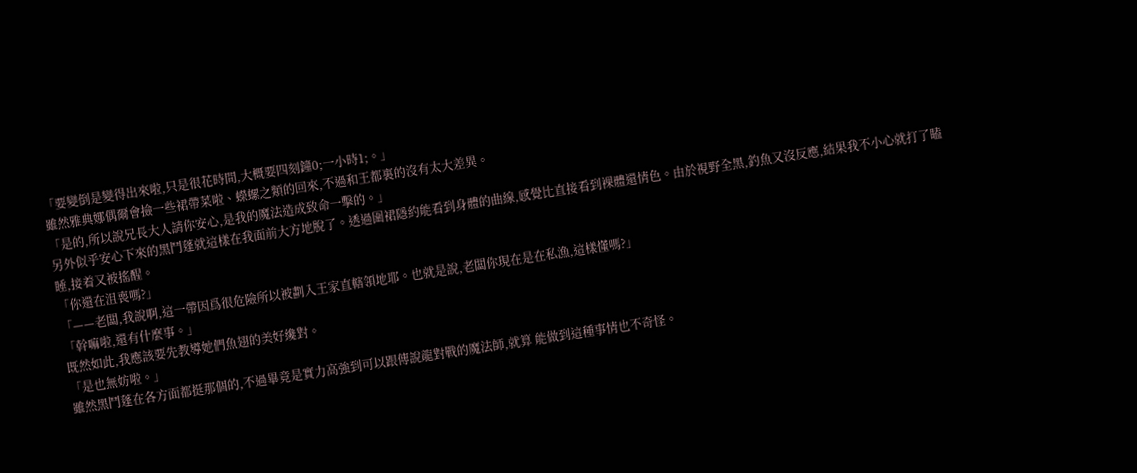「要變倒是變得出來啦,只是很花時間,大概要四刻鐘0;一小時1;。」
雖然雅典娜偶爾會撿一些裙帶菜啦、蠑螺之類的回來,不過和王都裏的沒有太大差異。
「是的,所以說兄長大人請你安心,是我的魔法造成致命一擊的。」
另外似乎安心下來的黑鬥蓬就這樣在我面前大方地脫了。透過圍裙隱約能看到身體的曲線,感覺比直接看到裸體還情色。由於視野全黑,釣魚又沒反應,結果我不小心就打了瞌睡,接着又被搖醒。
「你還在沮喪嗎?」
「——老闆,我說啊,這一帶因爲很危險所以被劃入王家直轄領地耶。也就是說,老闆你現在是在私漁,這樣懂嗎?」
「幹嘛啦,還有什麼事。」
既然如此,我應該要先教導她們魚翅的美好纔對。
「是也無妨啦。」
雖然黑鬥蓬在各方面都挺那個的,不過畢竟是實力高強到可以跟傳說龍對戰的魔法師,就算 能做到這種事情也不奇怪。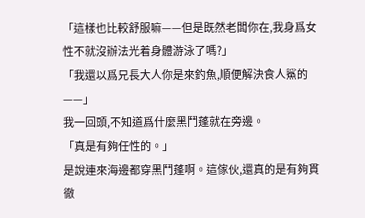「這樣也比較舒服嘛——但是既然老闆你在,我身爲女性不就沒辦法光着身體游泳了嗎?」
「我還以爲兄長大人你是來釣魚,順便解決食人鯊的——」
我一回頭,不知道爲什麼黑鬥蓬就在旁邊。
「真是有夠任性的。」
是說連來海邊都穿黑鬥蓬啊。這傢伙,還真的是有夠貫徹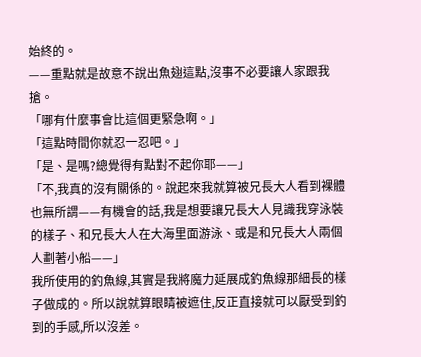始終的。
——重點就是故意不說出魚翅這點,沒事不必要讓人家跟我搶。
「哪有什麼事會比這個更緊急啊。」
「這點時間你就忍一忍吧。」
「是、是嗎?總覺得有點對不起你耶——」
「不,我真的沒有關係的。說起來我就算被兄長大人看到裸體也無所謂——有機會的話,我是想要讓兄長大人見識我穿泳裝的樣子、和兄長大人在大海里面游泳、或是和兄長大人兩個人劃著小船——」
我所使用的釣魚線,其實是我將魔力延展成釣魚線那細長的樣子做成的。所以說就算眼睛被遮住,反正直接就可以厭受到釣到的手感,所以沒差。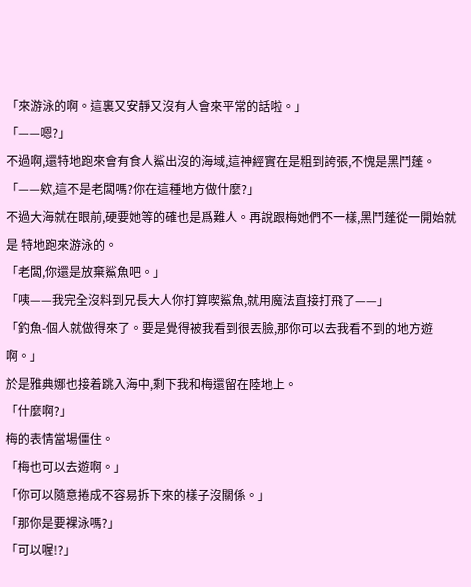「來游泳的啊。這裏又安靜又沒有人會來平常的話啦。」
「——嗯?」
不過啊,還特地跑來會有食人鯊出沒的海域,這神經實在是粗到誇張,不愧是黑鬥蓬。
「——欸,這不是老闆嗎?你在這種地方做什麼?」
不過大海就在眼前,硬要她等的確也是爲難人。再說跟梅她們不一樣,黑鬥蓬從一開始就是 特地跑來游泳的。
「老闆,你還是放棄鯊魚吧。」
「咦——我完全沒料到兄長大人你打算喫鯊魚,就用魔法直接打飛了——」
「釣魚-個人就做得來了。要是覺得被我看到很丟臉,那你可以去我看不到的地方遊啊。」
於是雅典娜也接着跳入海中,剩下我和梅還留在陸地上。
「什麼啊?」
梅的表情當場僵住。
「梅也可以去遊啊。」
「你可以隨意捲成不容易拆下來的樣子沒關係。」
「那你是要裸泳嗎?」
「可以喔!?」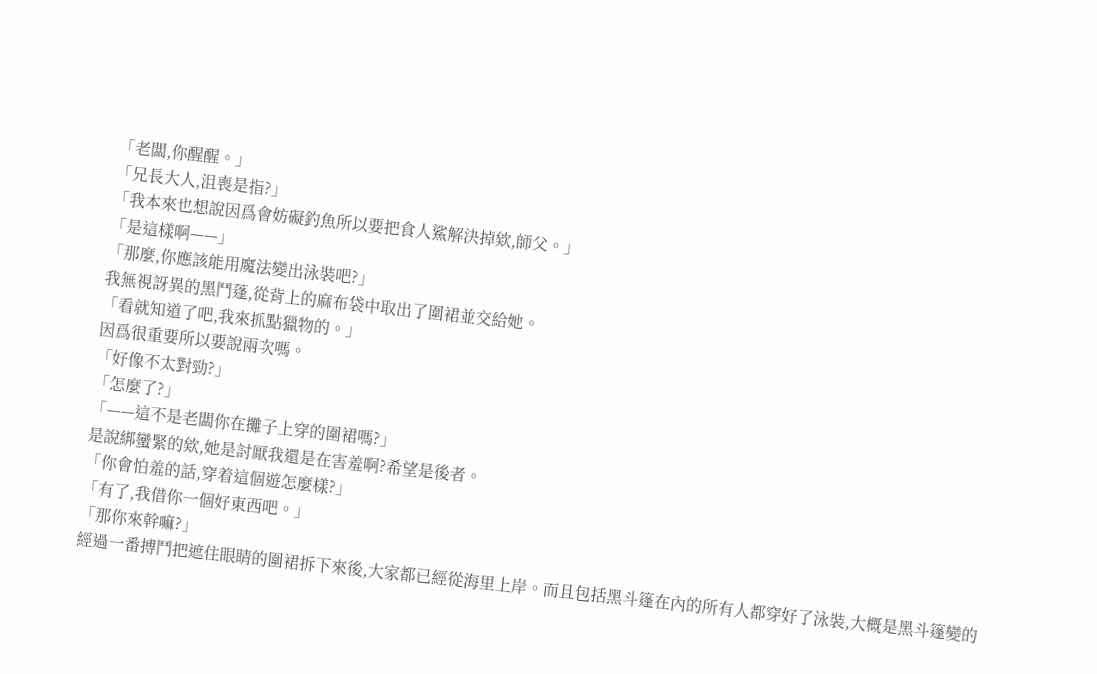「老闆,你醒醒。」
「兄長大人,沮喪是指?」
「我本來也想說因爲會妨礙釣魚所以要把食人鯊解決掉欸,師父。」
「是這樣啊——」
「那麼,你應該能用魔法變出泳裝吧?」
我無視訝異的黑鬥蓬,從背上的麻布袋中取出了圍裙並交給她。
「看就知道了吧,我來抓點獵物的。」
因爲很重要所以要說兩次嗎。
「好像不太對勁?」
「怎麼了?」
「——這不是老闆你在攤子上穿的圍裙嗎?」
是說綁蠻緊的欸,她是討厭我還是在害羞啊?希望是後者。
「你會怕羞的話,穿着這個遊怎麼樣?」
「有了,我借你一個好東西吧。」
「那你來幹嘛?」
經過一番搏鬥把遮住眼睛的圍裙拆下來後,大家都已經從海里上岸。而且包括黑斗篷在內的所有人都穿好了泳裝,大概是黑斗篷變的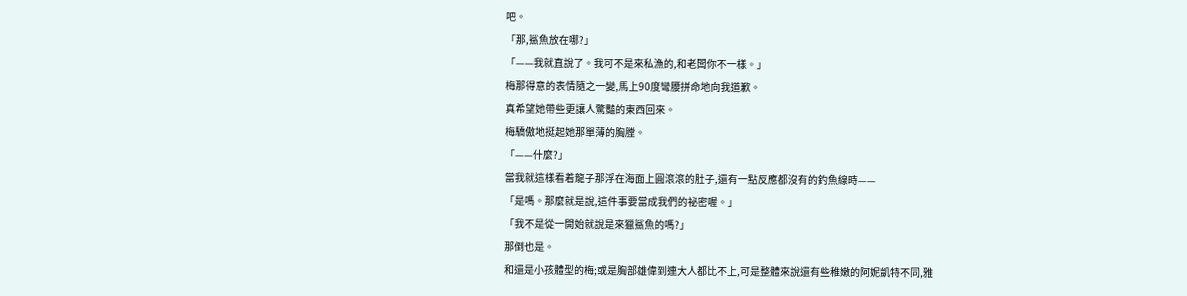吧。
「那,鯊魚放在哪?」
「——我就直說了。我可不是來私漁的,和老闆你不一樣。」
梅那得意的表情隨之一變,馬上90度彎腰拼命地向我道歉。
真希望她帶些更讓人驚豔的東西回來。
梅驕傲地挺起她那單薄的胸膛。
「——什麼?」
當我就這樣看着龍子那浮在海面上圓滾滾的肚子,還有一點反應都沒有的釣魚線時——
「是嗎。那麼就是說,這件事要當成我們的祕密喔。」
「我不是從一開始就說是來獵鯊魚的嗎?」
那倒也是。
和還是小孩體型的梅;或是胸部雄偉到連大人都比不上,可是整體來說還有些稚嫩的阿妮凱特不同,雅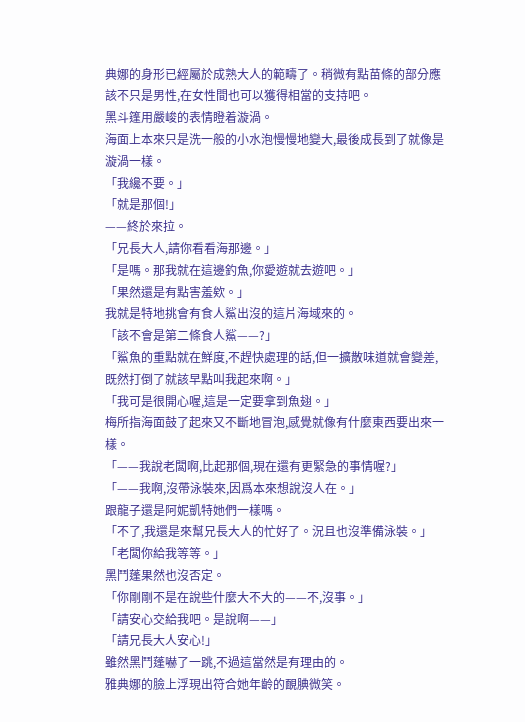典娜的身形已經屬於成熟大人的範疇了。稍微有點苗條的部分應該不只是男性,在女性間也可以獲得相當的支持吧。
黑斗篷用嚴峻的表情瞪着漩渦。
海面上本來只是洗一般的小水泡慢慢地變大,最後成長到了就像是漩渦一樣。
「我纔不要。」
「就是那個!」
——終於來拉。
「兄長大人,請你看看海那邊。」
「是嗎。那我就在這邊釣魚,你愛遊就去遊吧。」
「果然還是有點害羞欸。」
我就是特地挑會有食人鯊出沒的這片海域來的。
「該不會是第二條食人鯊——?」
「鯊魚的重點就在鮮度,不趕快處理的話,但一擴散味道就會變差,既然打倒了就該早點叫我起來啊。」
「我可是很開心喔,這是一定要拿到魚翅。」
梅所指海面鼓了起來又不斷地冒泡,感覺就像有什麼東西要出來一樣。
「——我說老闆啊,比起那個,現在還有更緊急的事情喔?」
「——我啊,沒帶泳裝來,因爲本來想說沒人在。」
跟龍子還是阿妮凱特她們一樣嗎。
「不了,我還是來幫兄長大人的忙好了。況且也沒準備泳裝。」
「老闆你給我等等。」
黑鬥蓬果然也沒否定。
「你剛剛不是在說些什麼大不大的——不,沒事。」
「請安心交給我吧。是說啊——」
「請兄長大人安心!」
雖然黑鬥蓬嚇了一跳,不過這當然是有理由的。
雅典娜的臉上浮現出符合她年齡的靦腆微笑。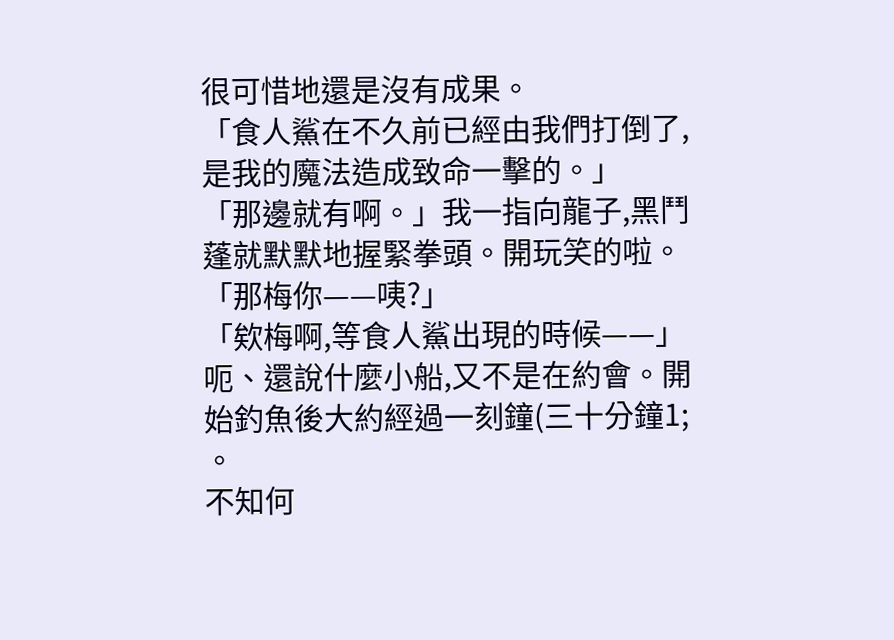很可惜地還是沒有成果。
「食人鯊在不久前已經由我們打倒了,是我的魔法造成致命一擊的。」
「那邊就有啊。」我一指向龍子,黑鬥蓬就默默地握緊拳頭。開玩笑的啦。
「那梅你——咦?」
「欸梅啊,等食人鯊出現的時候——」
呃、還說什麼小船,又不是在約會。開始釣魚後大約經過一刻鐘(三十分鐘1; 。
不知何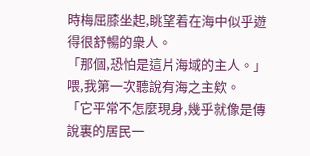時梅屈膝坐起,眺望着在海中似乎遊得很舒暢的衆人。
「那個,恐怕是這片海域的主人。」
喂,我第一次聽說有海之主欸。
「它平常不怎麼現身,幾乎就像是傳說裏的居民一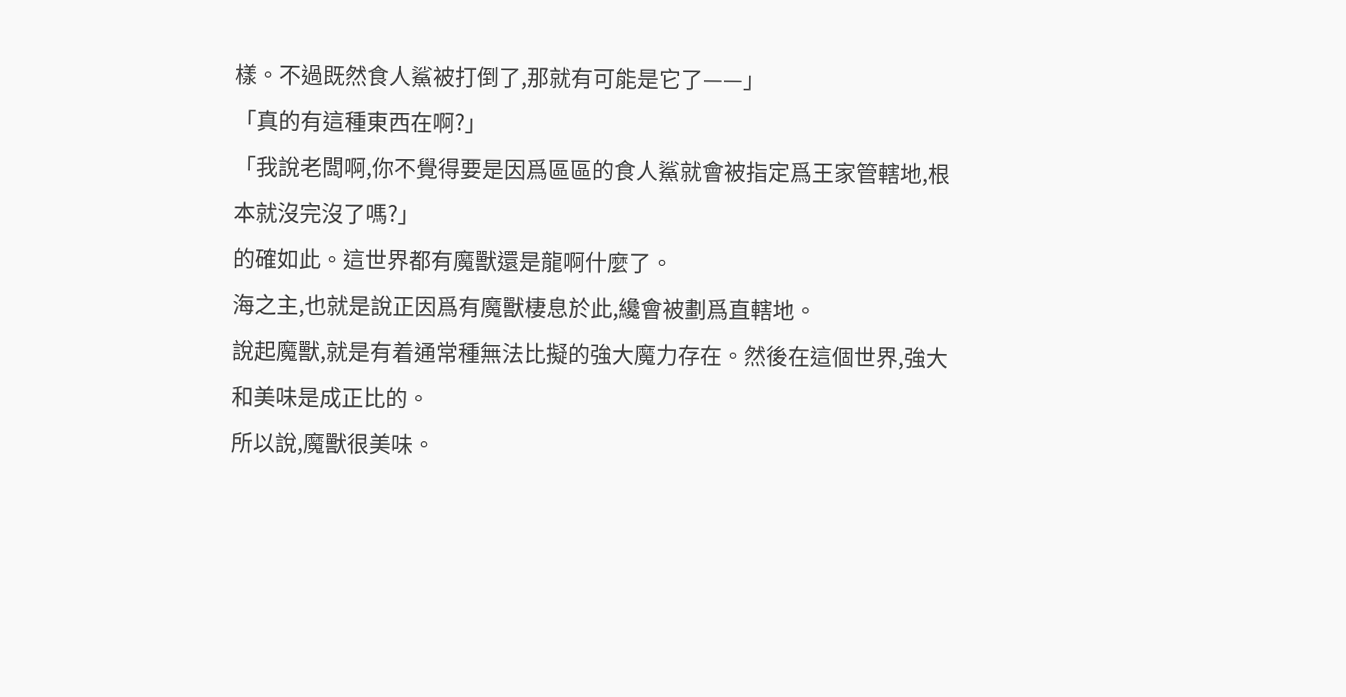樣。不過既然食人鯊被打倒了,那就有可能是它了——」
「真的有這種東西在啊?」
「我說老闆啊,你不覺得要是因爲區區的食人鯊就會被指定爲王家管轄地,根本就沒完沒了嗎?」
的確如此。這世界都有魔獸還是龍啊什麼了。
海之主,也就是說正因爲有魔獸棲息於此,纔會被劃爲直轄地。
說起魔獸,就是有着通常種無法比擬的強大魔力存在。然後在這個世界,強大和美味是成正比的。
所以說,魔獸很美味。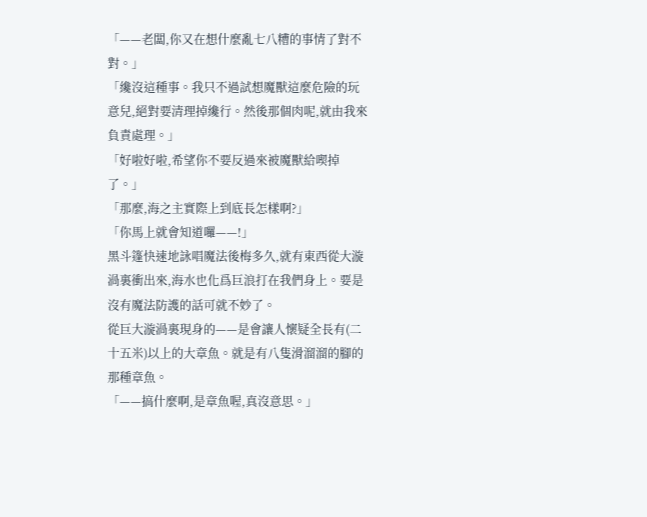「——老闆,你又在想什麼亂七八糟的事情了對不對。」
「纔沒這種事。我只不過試想魔獸這麼危險的玩意兒,絕對要清理掉纔行。然後那個肉呢,就由我來負責處理。」
「好啦好啦,希望你不要反過來被魔獸給喫掉了。」
「那麼,海之主實際上到底長怎樣啊?」
「你馬上就會知道囉——!」
黑斗篷快速地詠唱魔法後梅多久,就有東西從大漩渦裏衝出來,海水也化爲巨浪打在我們身上。要是沒有魔法防護的話可就不妙了。
從巨大漩渦裏現身的——是會讓人懷疑全長有(二十五米)以上的大章魚。就是有八隻滑溜溜的腳的那種章魚。
「——搞什麼啊,是章魚喔,真沒意思。」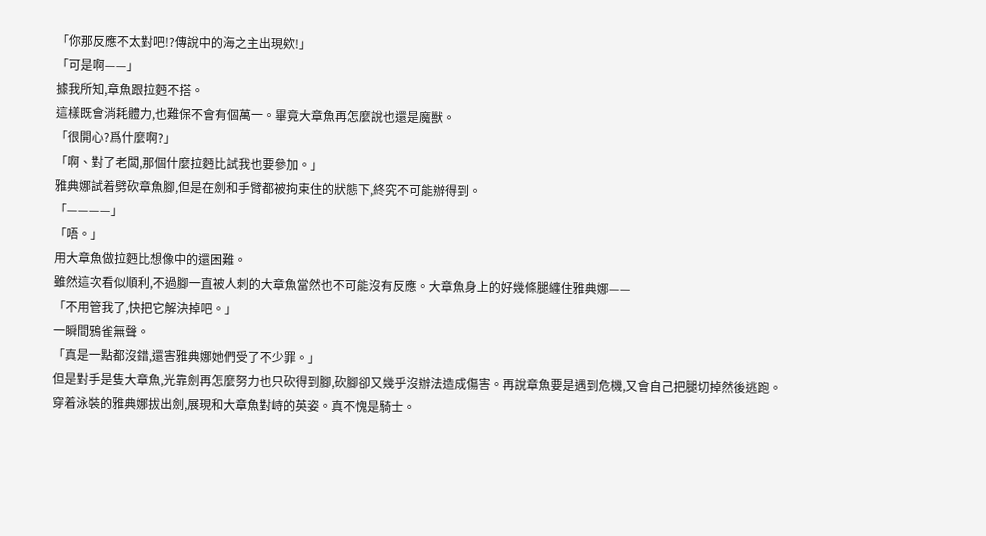「你那反應不太對吧!?傳說中的海之主出現欸!」
「可是啊——」
據我所知,章魚跟拉麪不搭。
這樣既會消耗體力,也難保不會有個萬一。畢竟大章魚再怎麼說也還是魔獸。
「很開心?爲什麼啊?」
「啊、對了老闆,那個什麼拉麪比試我也要參加。」
雅典娜試着劈砍章魚腳,但是在劍和手臂都被拘束住的狀態下,終究不可能辦得到。
「————」
「唔。」
用大章魚做拉麪比想像中的還困難。
雖然這次看似順利,不過腳一直被人刺的大章魚當然也不可能沒有反應。大章魚身上的好幾條腿纏住雅典娜——
「不用管我了,快把它解決掉吧。」
一瞬間鴉雀無聲。
「真是一點都沒錯,還害雅典娜她們受了不少罪。」
但是對手是隻大章魚,光靠劍再怎麼努力也只砍得到腳,砍腳卻又幾乎沒辦法造成傷害。再說章魚要是遇到危機,又會自己把腿切掉然後逃跑。
穿着泳裝的雅典娜拔出劍,展現和大章魚對峙的英姿。真不愧是騎士。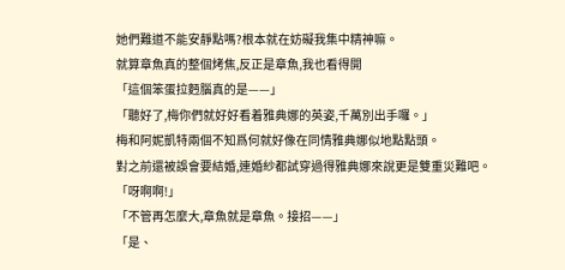她們難道不能安靜點嗎?根本就在妨礙我集中精神嘛。
就算章魚真的整個烤焦,反正是章魚,我也看得開
「這個笨蛋拉麪腦真的是——」
「聽好了,梅你們就好好看着雅典娜的英姿,千萬別出手囉。」
梅和阿妮凱特兩個不知爲何就好像在同情雅典娜似地點點頭。
對之前還被誤會要結婚,連婚紗都試穿過得雅典娜來說更是雙重災難吧。
「呀啊啊!」
「不管再怎麼大,章魚就是章魚。接招——」
「是、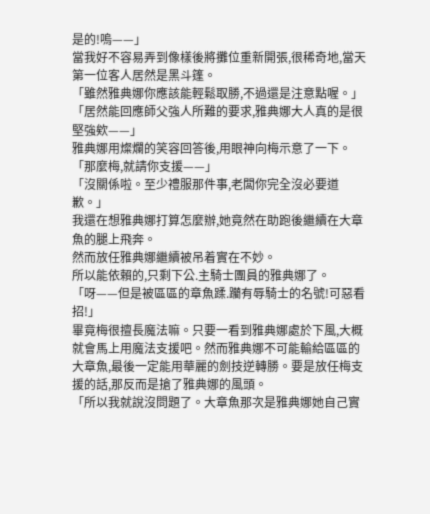是的!嗚——」
當我好不容易弄到像樣後將攤位重新開張,很稀奇地,當天第一位客人居然是黑斗篷。
「雖然雅典娜你應該能輕鬆取勝,不過還是注意點喔。」
「居然能回應師父強人所難的要求,雅典娜大人真的是很堅強欸——」
雅典娜用燦爛的笑容回答後,用眼神向梅示意了一下。
「那麼梅,就請你支援——」
「沒關係啦。至少禮服那件事,老闆你完全沒必要道歉。」
我還在想雅典娜打算怎麼辦,她竟然在助跑後繼續在大章魚的腿上飛奔。
然而放任雅典娜繼續被吊着實在不妙。
所以能依賴的,只剩下公.主騎士團員的雅典娜了。
「呀——但是被區區的章魚蹂.躪有辱騎士的名號!可惡看招!」
畢竟梅很擅長魔法嘛。只要一看到雅典娜處於下風,大概就會馬上用魔法支援吧。然而雅典娜不可能輸給區區的大章魚,最後一定能用華麗的劍技逆轉勝。要是放任梅支援的話,那反而是搶了雅典娜的風頭。
「所以我就說沒問題了。大章魚那次是雅典娜她自己實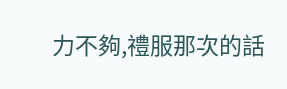力不夠,禮服那次的話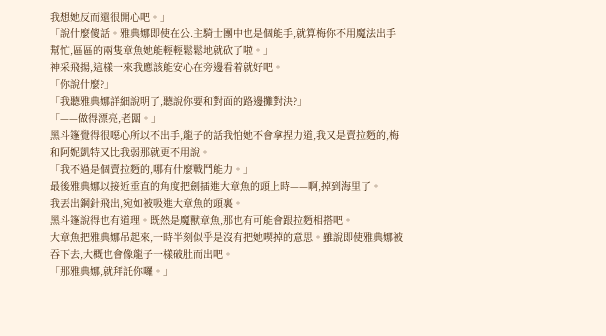我想她反而還很開心吧。」
「說什麼傻話。雅典娜即使在公.主騎士團中也是個能手,就算梅你不用魔法出手幫忙,區區的兩隻章魚她能輕輕鬆鬆地就砍了啦。」
神采飛揚,這樣一來我應該能安心在旁邊看着就好吧。
「你說什麼?」
「我聽雅典娜詳細說明了,聽說你要和對面的路邊攤對決?」
「——做得漂亮,老闆。」
黑斗篷覺得很噁心所以不出手,龍子的話我怕她不會拿捏力道,我又是賣拉麪的,梅和阿妮凱特又比我弱那就更不用說。
「我不過是個賣拉麪的,哪有什麼戰鬥能力。」
最後雅典娜以接近垂直的角度把劍插進大章魚的頭上時——啊,掉到海里了。
我丟出鋼針飛出,宛如被吸進大章魚的頭裏。
黑斗篷說得也有道理。既然是魔獸章魚,那也有可能會跟拉麪相搭吧。
大章魚把雅典娜吊起來,一時半刻似乎是沒有把她喫掉的意思。雖說即使雅典娜被吞下去,大概也會像龍子一樣破肚而出吧。
「那雅典娜,就拜託你囉。」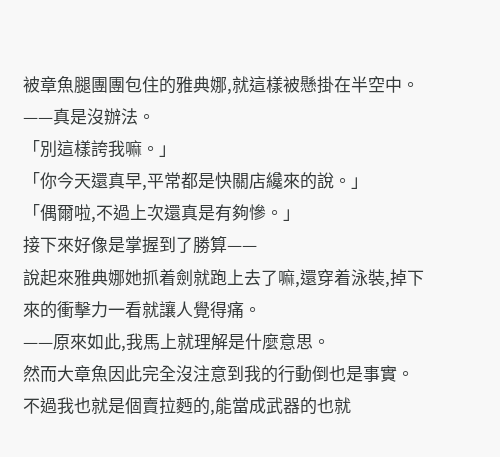被章魚腿團團包住的雅典娜,就這樣被懸掛在半空中。
——真是沒辦法。
「別這樣誇我嘛。」
「你今天還真早,平常都是快關店纔來的說。」
「偶爾啦,不過上次還真是有夠慘。」
接下來好像是掌握到了勝算——
說起來雅典娜她抓着劍就跑上去了嘛,還穿着泳裝,掉下來的衝擊力一看就讓人覺得痛。
——原來如此,我馬上就理解是什麼意思。
然而大章魚因此完全沒注意到我的行動倒也是事實。
不過我也就是個賣拉麪的,能當成武器的也就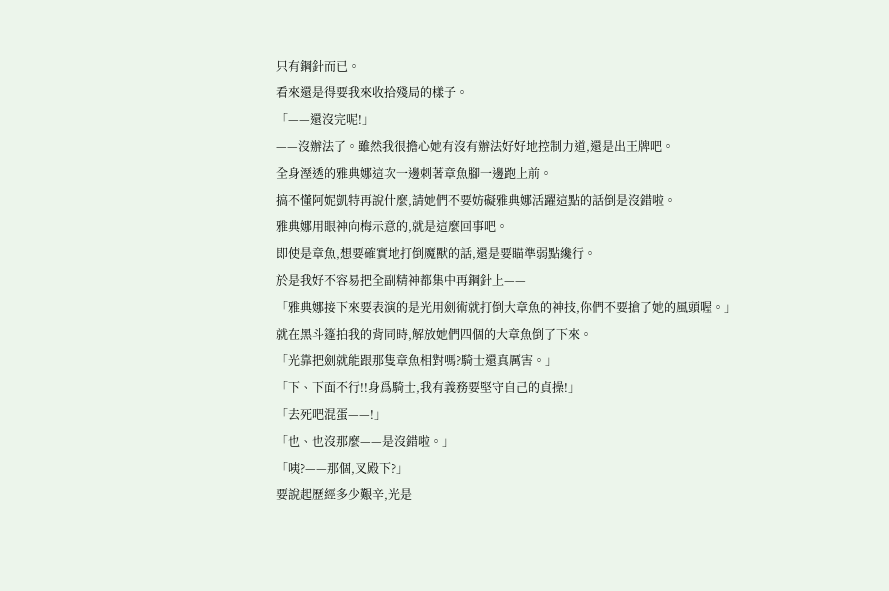只有鋼針而已。
看來還是得要我來收拾殘局的樣子。
「——還沒完呢!」
——沒辦法了。雖然我很擔心她有沒有辦法好好地控制力道,還是出王牌吧。
全身溼透的雅典娜這次一邊刺著章魚腳一邊跑上前。
搞不懂阿妮凱特再說什麼,請她們不要妨礙雅典娜活躍這點的話倒是沒錯啦。
雅典娜用眼神向梅示意的,就是這麼回事吧。
即使是章魚,想要確實地打倒魔獸的話,還是要瞄準弱點纔行。
於是我好不容易把全副精神都集中再鋼針上——
「雅典娜接下來要表演的是光用劍術就打倒大章魚的神技,你們不要搶了她的風頭喔。」
就在黑斗篷拍我的背同時,解放她們四個的大章魚倒了下來。
「光靠把劍就能跟那隻章魚相對嗎?騎士還真厲害。」
「下、下面不行!!身爲騎士,我有義務要堅守自己的貞操!」
「去死吧混蛋——!」
「也、也沒那麼——是沒錯啦。」
「咦?——那個,叉殿下?」
要說起歷經多少艱辛,光是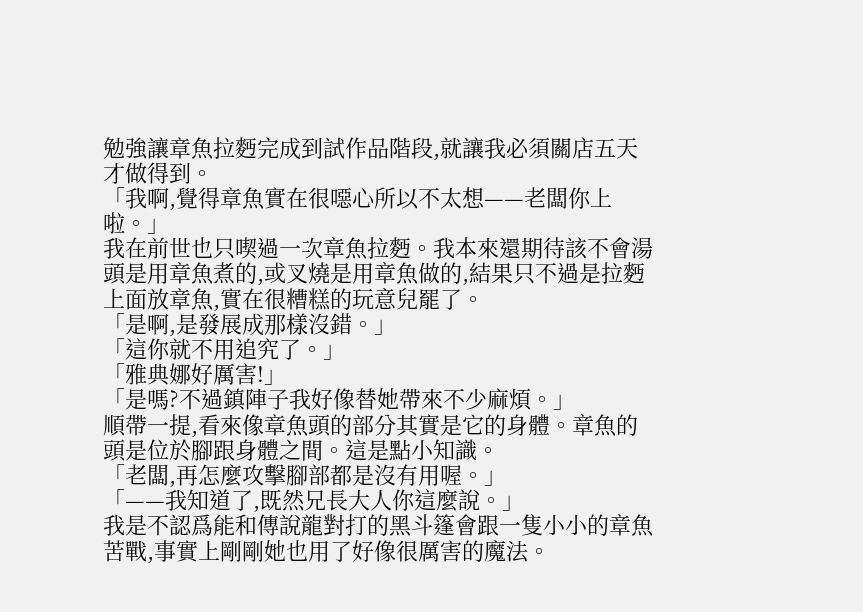勉強讓章魚拉麪完成到試作品階段,就讓我必須關店五天才做得到。
「我啊,覺得章魚實在很噁心所以不太想——老闆你上啦。」
我在前世也只喫過一次章魚拉麪。我本來還期待該不會湯頭是用章魚煮的,或叉燒是用章魚做的,結果只不過是拉麪上面放章魚,實在很糟糕的玩意兒罷了。
「是啊,是發展成那樣沒錯。」
「這你就不用追究了。」
「雅典娜好厲害!」
「是嗎?不過鎮陣子我好像替她帶來不少麻煩。」
順帶一提,看來像章魚頭的部分其實是它的身體。章魚的頭是位於腳跟身體之間。這是點小知識。
「老闆,再怎麼攻擊腳部都是沒有用喔。」
「——我知道了,既然兄長大人你這麼說。」
我是不認爲能和傳說龍對打的黑斗篷會跟一隻小小的章魚苦戰,事實上剛剛她也用了好像很厲害的魔法。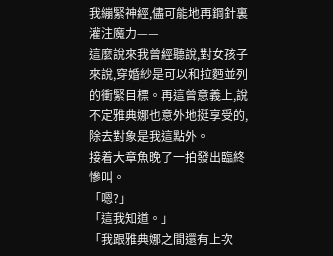我繃緊神經,儘可能地再鋼針裏灌注魔力——
這麼說來我曾經聽說,對女孩子來說,穿婚紗是可以和拉麪並列的衝緊目標。再這曾意義上,說不定雅典娜也意外地挺享受的,除去對象是我這點外。
接着大章魚晚了一拍發出臨終慘叫。
「嗯?」
「這我知道。」
「我跟雅典娜之間還有上次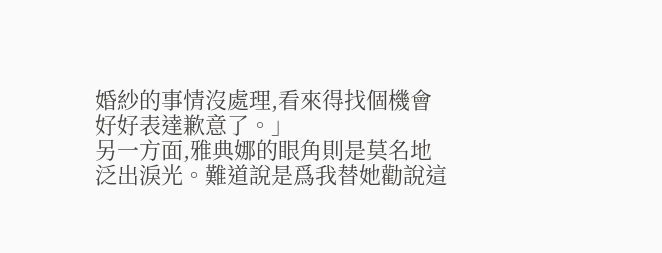婚紗的事情沒處理,看來得找個機會好好表達歉意了。」
另一方面,雅典娜的眼角則是莫名地泛出淚光。難道說是爲我替她勸說這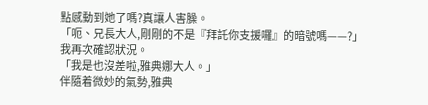點感動到她了嗎?真讓人害臊。
「呃、兄長大人,剛剛的不是『拜託你支援囉』的暗號嗎——?」
我再次確認狀況。
「我是也沒差啦,雅典娜大人。」
伴隨着微妙的氣勢,雅典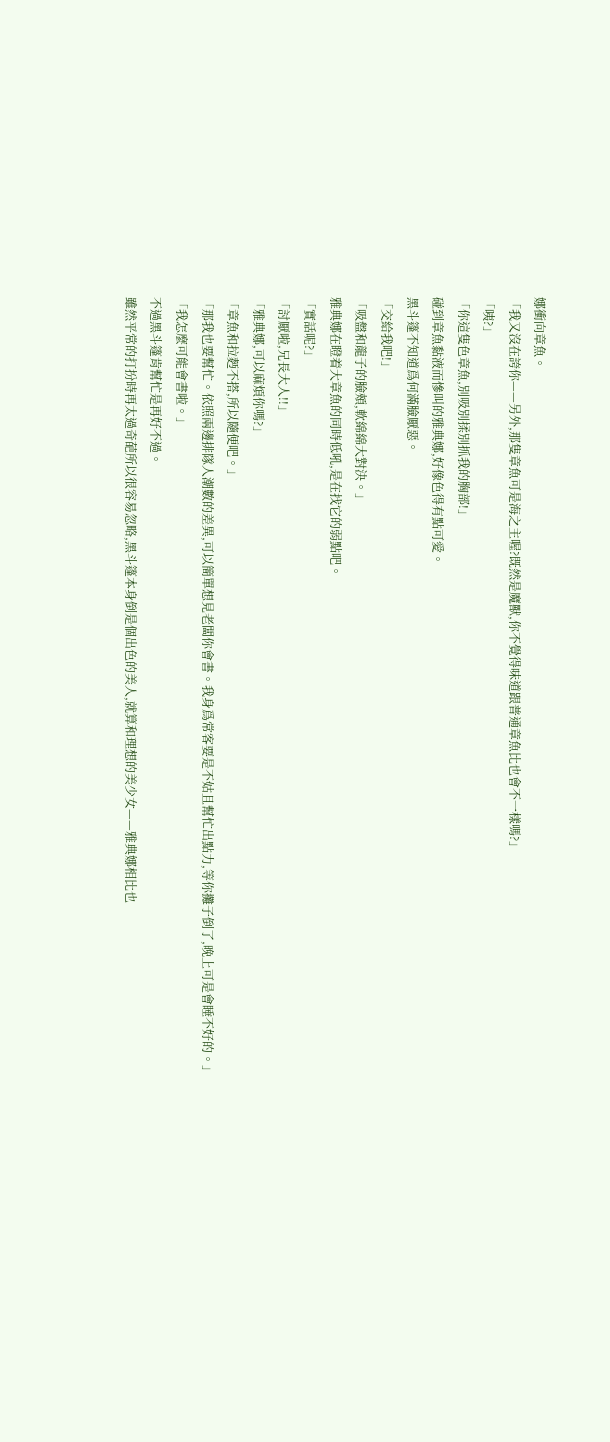娜衝向章魚。
「我又沒在誇你——另外,那隻章魚可是海之主喔?既然是魔獸,你不覺得味道跟普通章魚比也會不一樣嗎?」
「咦?」
「你這隻色章魚,別吸別揉別抓我的胸部!」
碰到章魚黏液而慘叫的雅典娜,好像色得有點可愛。
黑斗篷不知道爲何滿臉厭惡。
「交給我吧!」
「吸盤和龍子的臉頰,軟綿綿大對決。」
雅典娜在瞪着大章魚的同時低吼,是在找它的弱點吧。
「實話呢?」
「討厭啦,兄長大人!!」
「雅典娜,可以麻煩你嗎?」
「章魚和拉麪不搭,所以隨便吧。」
「那我也要幫忙。依照兩邊排隊人潮數的差異,可以簡單想見老闆你會書。我身爲常客要是不姑且幫忙出點力,等你攤子倒了,晚上可是會睡不好的。」
「我怎麼可能會書啦。」
不過黑斗篷肯幫忙是再好不過。
雖然平常的打扮時再太過奇葩所以很容易忽略,黑斗篷本身倒是個出色的美人,就算和理想的美少女——雅典娜相比也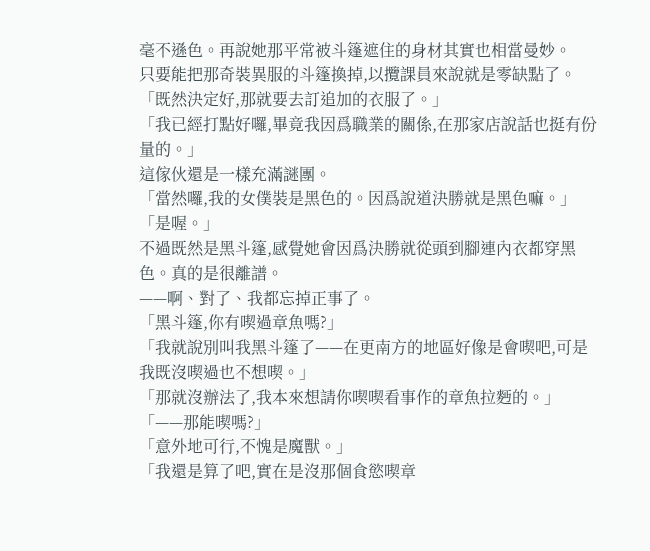毫不遜色。再說她那平常被斗篷遮住的身材其實也相當曼妙。
只要能把那奇裝異服的斗篷換掉,以攬課員來說就是零缺點了。
「既然決定好,那就要去訂追加的衣服了。」
「我已經打點好囉,畢竟我因爲職業的關係,在那家店說話也挺有份量的。」
這傢伙還是一樣充滿謎團。
「當然囉,我的女僕裝是黑色的。因爲說道決勝就是黑色嘛。」
「是喔。」
不過既然是黑斗篷,感覺她會因爲決勝就從頭到腳連內衣都穿黑色。真的是很離譜。
——啊、對了、我都忘掉正事了。
「黑斗篷,你有喫過章魚嗎?」
「我就說別叫我黑斗篷了——在更南方的地區好像是會喫吧,可是我既沒喫過也不想喫。」
「那就沒辦法了,我本來想請你喫喫看事作的章魚拉麪的。」
「——那能喫嗎?」
「意外地可行,不愧是魔獸。」
「我還是算了吧,實在是沒那個食慾喫章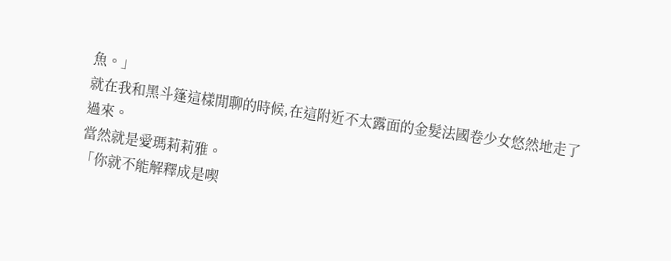魚。」
就在我和黑斗篷這樣閒聊的時候,在這附近不太露面的金髮法國卷少女悠然地走了過來。
當然就是愛瑪莉莉雅。
「你就不能解釋成是喫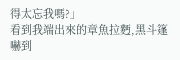得太忘我嗎?」
看到我端出來的章魚拉麪,黑斗篷嚇到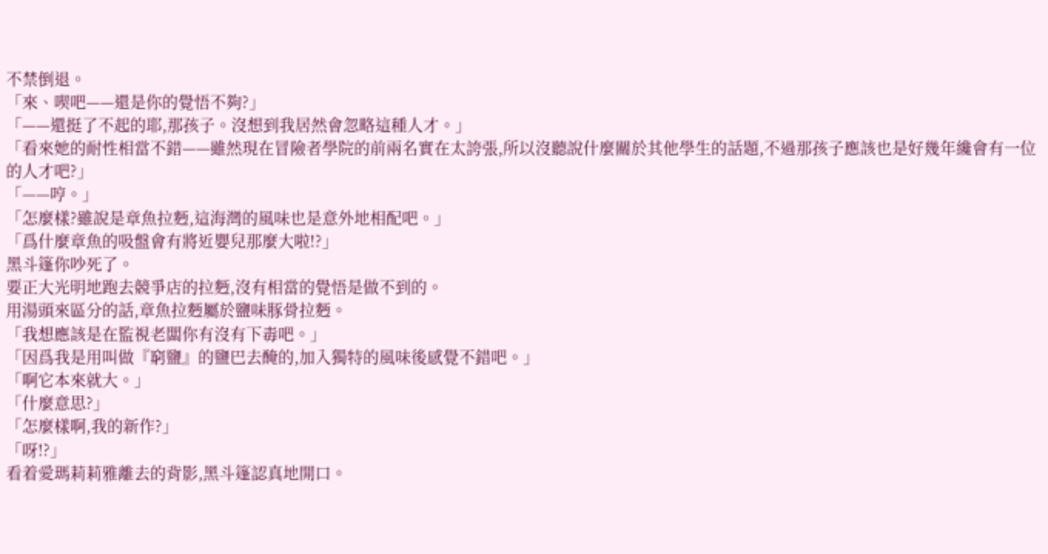不禁倒退。
「來、喫吧——還是你的覺悟不夠?」
「——還挺了不起的耶,那孩子。沒想到我居然會忽略這種人才。」
「看來她的耐性相當不錯——雖然現在冒險者學院的前兩名實在太誇張,所以沒聽說什麼關於其他學生的話題,不過那孩子應該也是好幾年纔會有一位的人才吧?」
「——哼。」
「怎麼樣?雖說是章魚拉麪,這海灣的風味也是意外地相配吧。」
「爲什麼章魚的吸盤會有將近嬰兒那麼大啦!?」
黑斗篷你吵死了。
要正大光明地跑去競爭店的拉麪,沒有相當的覺悟是做不到的。
用湯頭來區分的話,章魚拉麪屬於鹽味豚骨拉麪。
「我想應該是在監視老闆你有沒有下毒吧。」
「因爲我是用叫做『窮鹽』的鹽巴去醃的,加入獨特的風味後感覺不錯吧。」
「啊它本來就大。」
「什麼意思?」
「怎麼樣啊,我的新作?」
「呀!?」
看着愛瑪莉莉雅離去的背影,黑斗篷認真地開口。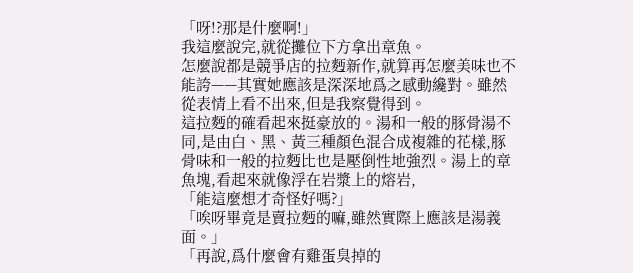「呀!?那是什麼啊!」
我這麼說完,就從攤位下方拿出章魚。
怎麼說都是競爭店的拉麪新作,就算再怎麼美味也不能誇——其實她應該是深深地爲之感動纔對。雖然從表情上看不出來,但是我察覺得到。
這拉麪的確看起來挺豪放的。湯和一般的豚骨湯不同,是由白、黑、黃三種顏色混合成複雜的花樣,豚骨味和一般的拉麪比也是壓倒性地強烈。湯上的章魚塊,看起來就像浮在岩漿上的熔岩,
「能這麼想才奇怪好嗎?」
「唉呀畢竟是賣拉麪的嘛,雖然實際上應該是湯義面。」
「再說,爲什麼會有雞蛋臭掉的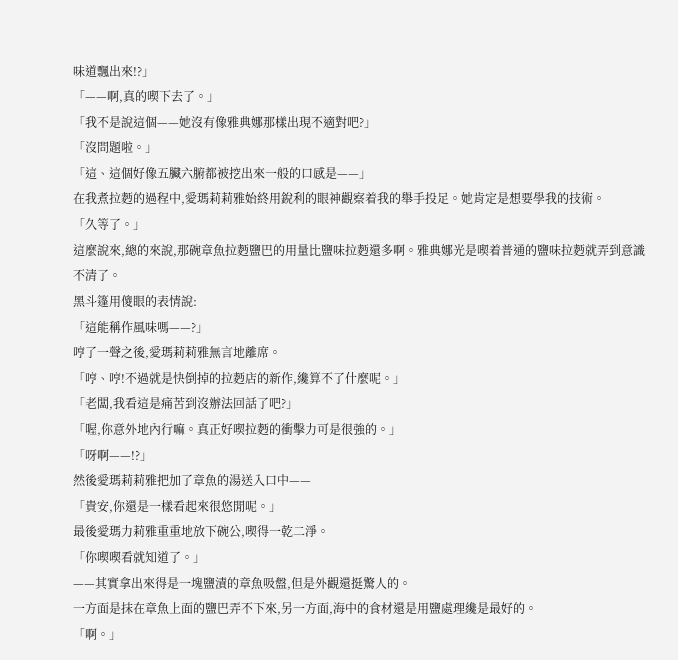味道飄出來!?」
「——啊,真的喫下去了。」
「我不是說這個——她沒有像雅典娜那樣出現不適對吧?」
「沒問題啦。」
「這、這個好像五臟六腑都被挖出來一般的口感是——」
在我煮拉麪的過程中,愛瑪莉莉雅始終用銳利的眼神觀察着我的舉手投足。她肯定是想要學我的技術。
「久等了。」
這麼說來,總的來說,那碗章魚拉麪鹽巴的用量比鹽味拉麪還多啊。雅典娜光是喫着普通的鹽味拉麪就弄到意識不清了。
黑斗篷用傻眼的表情說:
「這能稱作風味嗎——?」
哼了一聲之後,愛瑪莉莉雅無言地離席。
「哼、哼!不過就是快倒掉的拉麪店的新作,纔算不了什麼呢。」
「老闆,我看這是痛苦到沒辦法回話了吧?」
「喔,你意外地內行嘛。真正好喫拉麪的衝擊力可是很強的。」
「呀啊——!?」
然後愛瑪莉莉雅把加了章魚的湯送入口中——
「貴安,你還是一樣看起來很悠閒呢。」
最後愛瑪力莉雅重重地放下碗公,喫得一乾二淨。
「你喫喫看就知道了。」
——其實拿出來得是一塊鹽漬的章魚吸盤,但是外觀還挺驚人的。
一方面是抹在章魚上面的鹽巴弄不下來,另一方面,海中的食材還是用鹽處理纔是最好的。
「啊。」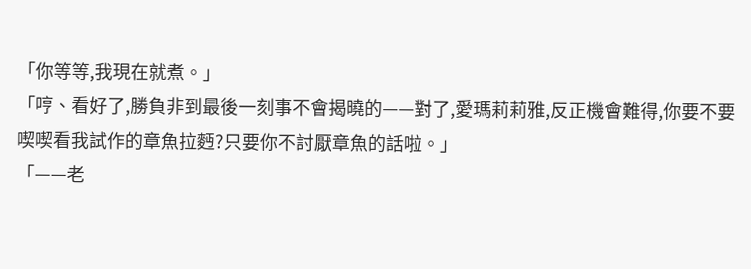「你等等,我現在就煮。」
「哼、看好了,勝負非到最後一刻事不會揭曉的——對了,愛瑪莉莉雅,反正機會難得,你要不要喫喫看我試作的章魚拉麪?只要你不討厭章魚的話啦。」
「——老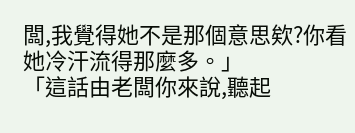闆,我覺得她不是那個意思欸?你看她冷汗流得那麼多。」
「這話由老闆你來說,聽起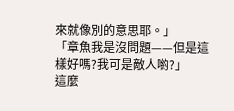來就像別的意思耶。」
「章魚我是沒問題——但是這樣好嗎?我可是敵人喲?」
這麼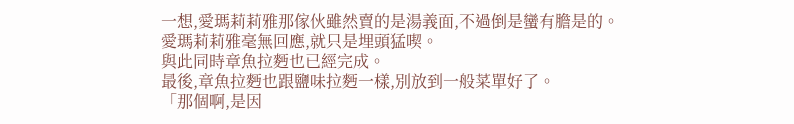一想,愛瑪莉莉雅那傢伙雖然賣的是湯義面,不過倒是蠻有膽是的。
愛瑪莉莉雅毫無回應,就只是埋頭猛喫。
與此同時章魚拉麪也已經完成。
最後,章魚拉麪也跟鹽味拉麪一樣,別放到一般菜單好了。
「那個啊,是因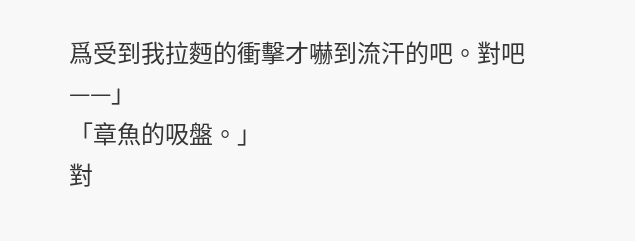爲受到我拉麪的衝擊才嚇到流汗的吧。對吧——」
「章魚的吸盤。」
對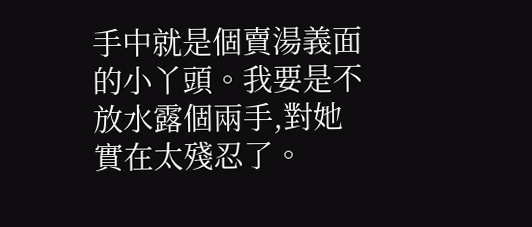手中就是個賣湯義面的小丫頭。我要是不放水露個兩手,對她實在太殘忍了。